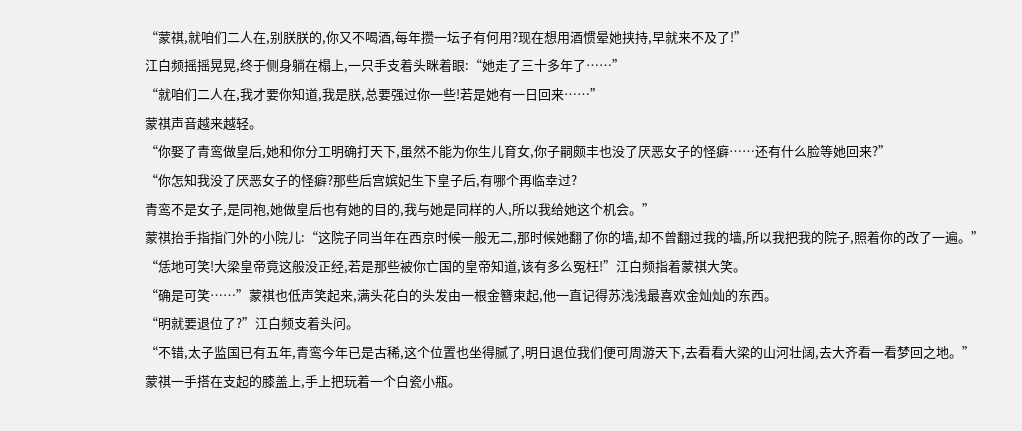“蒙祺,就咱们二人在,别朕朕的,你又不喝酒,每年攒一坛子有何用?现在想用酒惯晕她挟持,早就来不及了!”
江白频摇摇晃晃,终于侧身躺在榻上,一只手支着头眯着眼:“她走了三十多年了……”
“就咱们二人在,我才要你知道,我是朕,总要强过你一些!若是她有一日回来……”
蒙祺声音越来越轻。
“你娶了青鸾做皇后,她和你分工明确打天下,虽然不能为你生儿育女,你子嗣颇丰也没了厌恶女子的怪癖……还有什么脸等她回来?”
“你怎知我没了厌恶女子的怪癖?那些后宫嫔妃生下皇子后,有哪个再临幸过?
青鸾不是女子,是同袍,她做皇后也有她的目的,我与她是同样的人,所以我给她这个机会。”
蒙祺抬手指指门外的小院儿:“这院子同当年在西京时候一般无二,那时候她翻了你的墙,却不曾翻过我的墙,所以我把我的院子,照着你的改了一遍。”
“恁地可笑!大梁皇帝竟这般没正经,若是那些被你亡国的皇帝知道,该有多么冤枉!”江白频指着蒙祺大笑。
“确是可笑……”蒙祺也低声笑起来,满头花白的头发由一根金簪束起,他一直记得苏浅浅最喜欢金灿灿的东西。
“明就要退位了?”江白频支着头问。
“不错,太子监国已有五年,青鸾今年已是古稀,这个位置也坐得腻了,明日退位我们便可周游天下,去看看大梁的山河壮阔,去大齐看一看梦回之地。”
蒙祺一手搭在支起的膝盖上,手上把玩着一个白瓷小瓶。